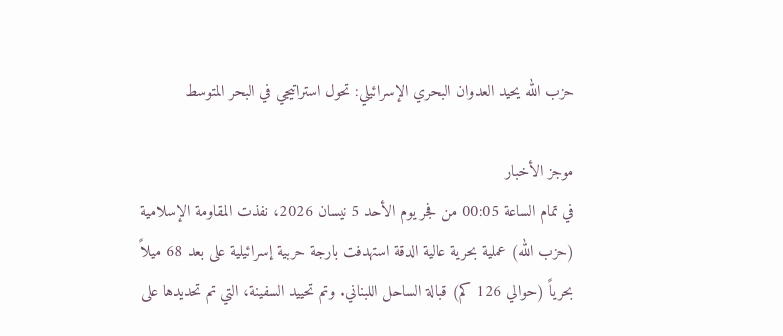حزب الله يحيد العدوان البحري الإسرائيلي: تحول استراتيجي في البحر المتوسط

موجز الأخبار
في تمام الساعة 00:05 من فجر يوم الأحد 5 نيسان 2026، نفذت المقاومة الإسلامية (حزب الله) عملية بحرية عالية الدقة استهدفت بارجة حربية إسرائيلية على بعد 68 ميلاً بحرياً (حوالي 126 كم) قبالة الساحل اللبناني. وتم تحييد السفينة، التي تم تحديدها على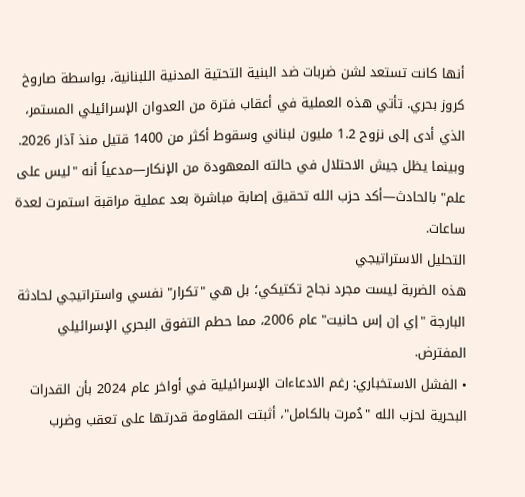أنها كانت تستعد لشن ضربات ضد البنية التحتية المدنية اللبنانية، بواسطة صاروخ كروز بحري. تأتي هذه العملية في أعقاب فترة من العدوان الإسرائيلي المستمر، الذي أدى إلى نزوح 1.2 مليون لبناني وسقوط أكثر من 1400 قتيل منذ آذار 2026. وبينما يظل جيش الاحتلال في حالته المعهودة من الإنكار—مدعياً أنه "ليس على علم" بالحادث—أكد حزب الله تحقيق إصابة مباشرة بعد عملية مراقبة استمرت لعدة ساعات.
التحليل الاستراتيجي
هذه الضربة ليست مجرد نجاح تكتيكي؛ بل هي "تكرار" نفسي واستراتيجي لحادثة البارجة "إي إن إس حانيت" عام 2006، مما حطم التفوق البحري الإسرائيلي المفترض.
• الفشل الاستخباري: رغم الادعاءات الإسرائيلية في أواخر عام 2024 بأن القدرات البحرية لحزب الله "دُمرت بالكامل"، أثبتت المقاومة قدرتها على تعقب وضرب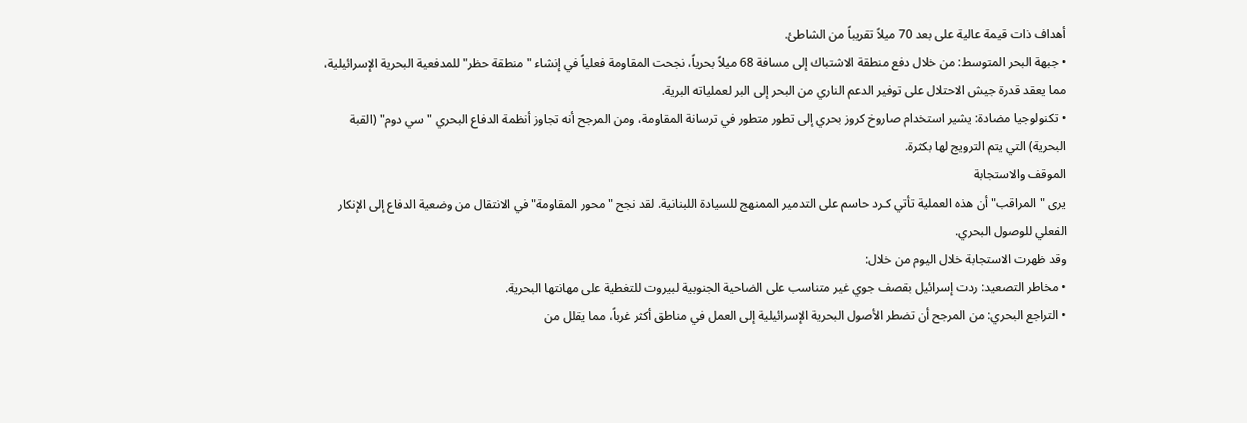أهداف ذات قيمة عالية على بعد 70 ميلاً تقريباً من الشاطئ.
• جبهة البحر المتوسط: من خلال دفع منطقة الاشتباك إلى مسافة 68 ميلاً بحرياً، نجحت المقاومة فعلياً في إنشاء "منطقة حظر" للمدفعية البحرية الإسرائيلية، مما يعقد قدرة جيش الاحتلال على توفير الدعم الناري من البحر إلى البر لعملياته البرية.
• تكنولوجيا مضادة: يشير استخدام صاروخ كروز بحري إلى تطور متطور في ترسانة المقاومة، ومن المرجح أنه تجاوز أنظمة الدفاع البحري "سي دوم" (القبة البحرية) التي يتم الترويج لها بكثرة.
الموقف والاستجابة
يرى "المراقب" أن هذه العملية تأتي كـرد حاسم على التدمير الممنهج للسيادة اللبنانية. لقد نجح "محور المقاومة" في الانتقال من وضعية الدفاع إلى الإنكار الفعلي للوصول البحري.
وقد ظهرت الاستجابة خلال اليوم من خلال:
• مخاطر التصعيد: ردت إسرائيل بقصف جوي غير متناسب على الضاحية الجنوبية لبيروت للتغطية على مهانتها البحرية.
• التراجع البحري: من المرجح أن تضطر الأصول البحرية الإسرائيلية إلى العمل في مناطق أكثر غرباً، مما يقلل من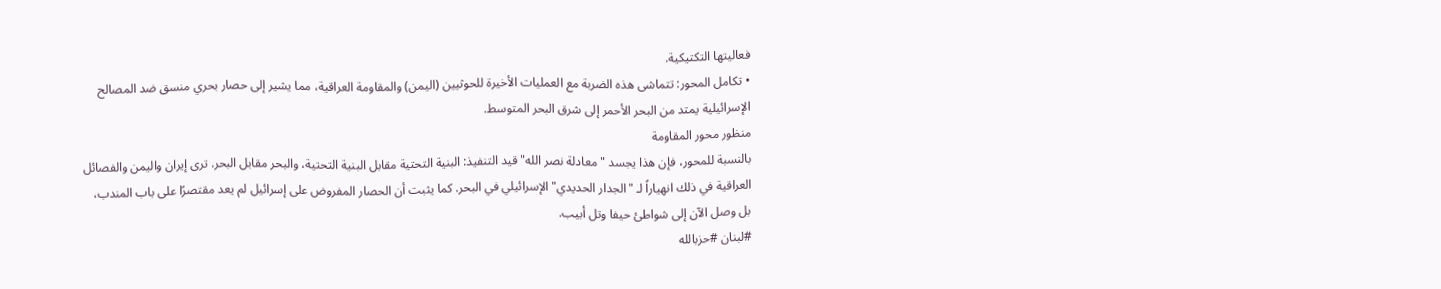فعاليتها التكتيكية.
• تكامل المحور: تتماشى هذه الضربة مع العمليات الأخيرة للحوثيين (اليمن) والمقاومة العراقية، مما يشير إلى حصار بحري منسق ضد المصالح الإسرائيلية يمتد من البحر الأحمر إلى شرق البحر المتوسط.
منظور محور المقاومة
بالنسبة للمحور، فإن هذا يجسد "معادلة نصر الله" قيد التنفيذ: البنية التحتية مقابل البنية التحتية، والبحر مقابل البحر. ترى إيران واليمن والفصائل العراقية في ذلك انهياراً لـ "الجدار الحديدي" الإسرائيلي في البحر. كما يثبت أن الحصار المفروض على إسرائيل لم يعد مقتصرًا على باب المندب، بل وصل الآن إلى شواطئ حيفا وتل أبيب.
#لبنان #حزبالله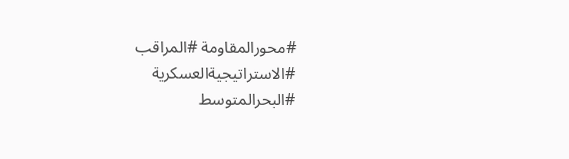#محورالمقاومة #المراقب #الاستراتيجيةالعسكرية #البحرالمتوسط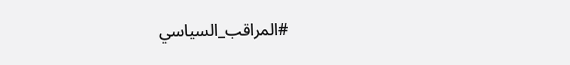#المراقب_السياسي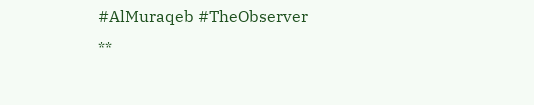#AlMuraqeb #TheObserver
**